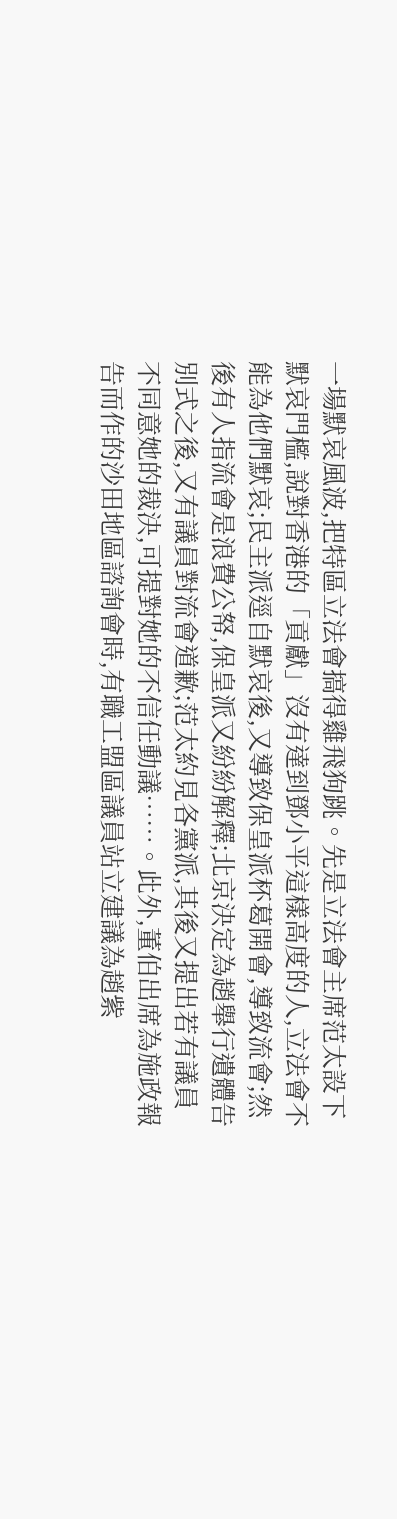一場默哀風波,把特區立法會搞得雞飛狗跳。先是立法會主席范太設下默哀門檻,說對香港的「貢獻」沒有達到鄧小平這樣高度的人,立法會不能為他們默哀;民主派逕自默哀後,又導致保皇派杯葛開會,導致流會;然後有人指流會是浪費公帑,保皇派又紛紛解釋;北京決定為趙舉行遺體告別式之後,又有議員對流會道歉;范太約見各黨派,其後又提出若有議員不同意她的裁決,可提對她的不信任動議……。此外,董伯出席為施政報告而作的沙田地區諮詢會時,有職工盟區議員站立建議為趙紫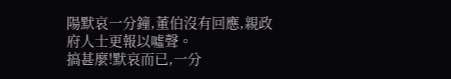陽默哀一分鐘,董伯沒有回應,親政府人士更報以噓聲。
搞甚麼!默哀而已,一分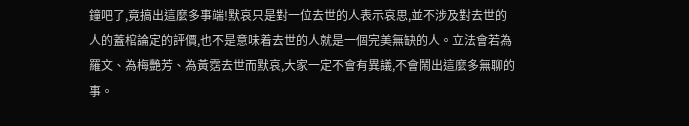鐘吧了,竟搞出這麼多事端!默哀只是對一位去世的人表示哀思,並不涉及對去世的人的蓋棺論定的評價,也不是意味着去世的人就是一個完美無缺的人。立法會若為羅文、為梅艷芳、為黃霑去世而默哀,大家一定不會有異議,不會鬧出這麼多無聊的事。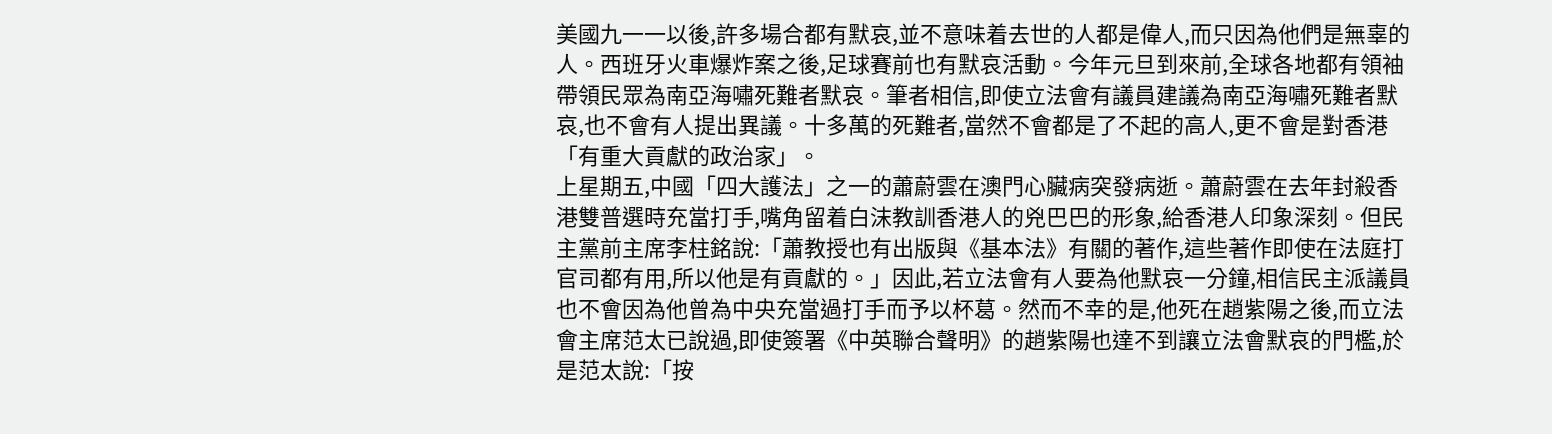美國九一一以後,許多場合都有默哀,並不意味着去世的人都是偉人,而只因為他們是無辜的人。西班牙火車爆炸案之後,足球賽前也有默哀活動。今年元旦到來前,全球各地都有領袖帶領民眾為南亞海嘯死難者默哀。筆者相信,即使立法會有議員建議為南亞海嘯死難者默哀,也不會有人提出異議。十多萬的死難者,當然不會都是了不起的高人,更不會是對香港「有重大貢獻的政治家」。
上星期五,中國「四大護法」之一的蕭蔚雲在澳門心臟病突發病逝。蕭蔚雲在去年封殺香港雙普選時充當打手,嘴角留着白沫教訓香港人的兇巴巴的形象,給香港人印象深刻。但民主黨前主席李柱銘說:「蕭教授也有出版與《基本法》有關的著作,這些著作即使在法庭打官司都有用,所以他是有貢獻的。」因此,若立法會有人要為他默哀一分鐘,相信民主派議員也不會因為他曾為中央充當過打手而予以杯葛。然而不幸的是,他死在趙紫陽之後,而立法會主席范太已說過,即使簽署《中英聯合聲明》的趙紫陽也達不到讓立法會默哀的門檻,於是范太說:「按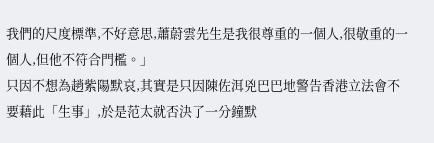我們的尺度標準,不好意思,蕭蔚雲先生是我很尊重的一個人,很敬重的一個人,但他不符合門檻。」
只因不想為趙紫陽默哀,其實是只因陳佐洱兇巴巴地警告香港立法會不要藉此「生事」,於是范太就否決了一分鐘默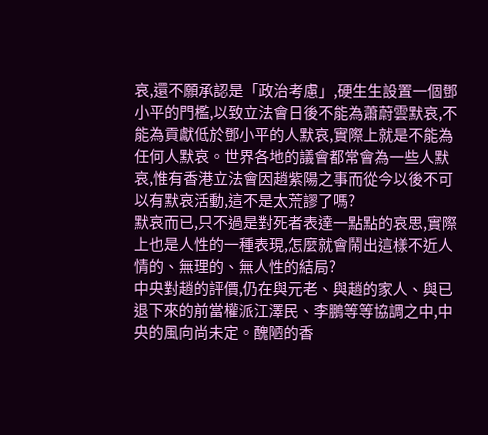哀,還不願承認是「政治考慮」,硬生生設置一個鄧小平的門檻,以致立法會日後不能為蕭蔚雲默哀,不能為貢獻低於鄧小平的人默哀,實際上就是不能為任何人默哀。世界各地的議會都常會為一些人默哀,惟有香港立法會因趙紫陽之事而從今以後不可以有默哀活動,這不是太荒謬了嗎?
默哀而已,只不過是對死者表達一點點的哀思,實際上也是人性的一種表現,怎麼就會鬧出這樣不近人情的、無理的、無人性的結局?
中央對趙的評價,仍在與元老、與趙的家人、與已退下來的前當權派江澤民、李鵬等等協調之中,中央的風向尚未定。醜陋的香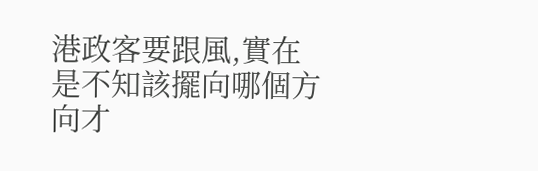港政客要跟風,實在是不知該擺向哪個方向才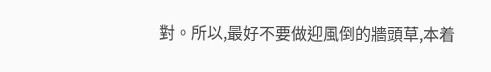對。所以,最好不要做迎風倒的牆頭草,本着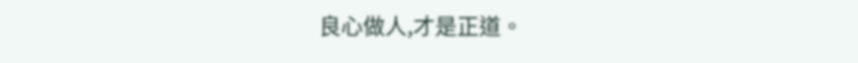良心做人,才是正道。